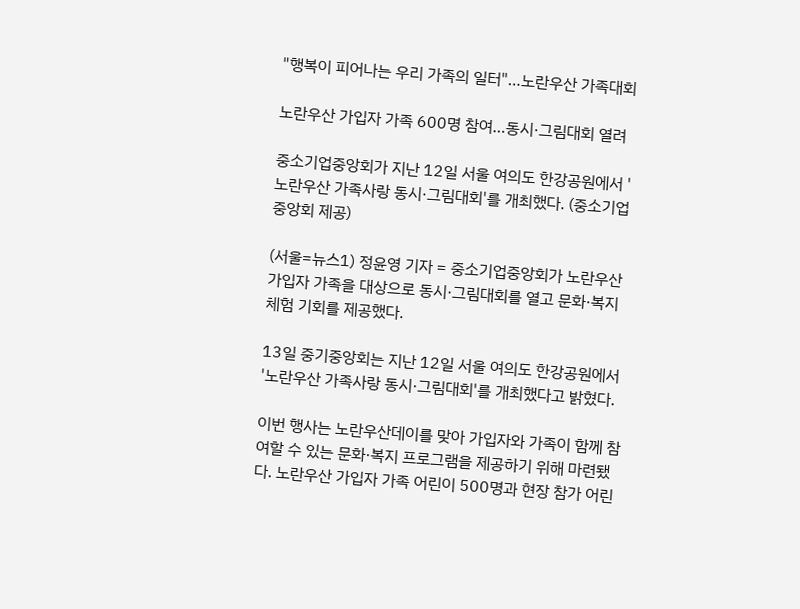"행복이 피어나는 우리 가족의 일터"…노란우산 가족대회

노란우산 가입자 가족 600명 참여…동시·그림대회 열려

중소기업중앙회가 지난 12일 서울 여의도 한강공원에서 '노란우산 가족사랑 동시·그림대회'를 개최했다. (중소기업중앙회 제공)

(서울=뉴스1) 정윤영 기자 = 중소기업중앙회가 노란우산 가입자 가족을 대상으로 동시·그림대회를 열고 문화·복지 체험 기회를 제공했다.

13일 중기중앙회는 지난 12일 서울 여의도 한강공원에서 '노란우산 가족사랑 동시·그림대회'를 개최했다고 밝혔다.

이번 행사는 노란우산데이를 맞아 가입자와 가족이 함께 참여할 수 있는 문화·복지 프로그램을 제공하기 위해 마련됐다. 노란우산 가입자 가족 어린이 500명과 현장 참가 어린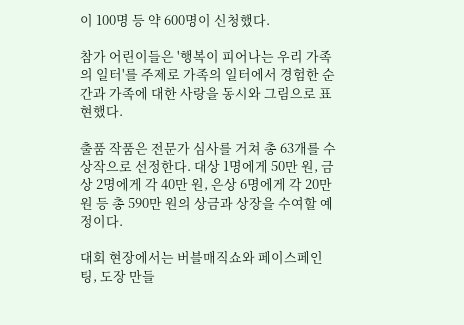이 100명 등 약 600명이 신청했다.

참가 어린이들은 '행복이 피어나는 우리 가족의 일터'를 주제로 가족의 일터에서 경험한 순간과 가족에 대한 사랑을 동시와 그림으로 표현했다.

출품 작품은 전문가 심사를 거쳐 총 63개를 수상작으로 선정한다. 대상 1명에게 50만 원, 금상 2명에게 각 40만 원, 은상 6명에게 각 20만 원 등 총 590만 원의 상금과 상장을 수여할 예정이다.

대회 현장에서는 버블매직쇼와 페이스페인팅, 도장 만들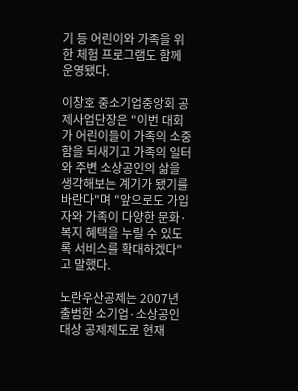기 등 어린이와 가족을 위한 체험 프로그램도 함께 운영됐다.

이창호 중소기업중앙회 공제사업단장은 "이번 대회가 어린이들이 가족의 소중함을 되새기고 가족의 일터와 주변 소상공인의 삶을 생각해보는 계기가 됐기를 바란다"며 "앞으로도 가입자와 가족이 다양한 문화·복지 혜택을 누릴 수 있도록 서비스를 확대하겠다"고 말했다.

노란우산공제는 2007년 출범한 소기업·소상공인 대상 공제제도로 현재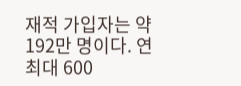재적 가입자는 약 192만 명이다. 연 최대 600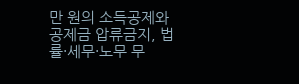만 원의 소득공제와 공제금 압류금지, 법률·세무·노무 무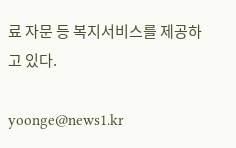료 자문 등 복지서비스를 제공하고 있다.

yoonge@news1.kr